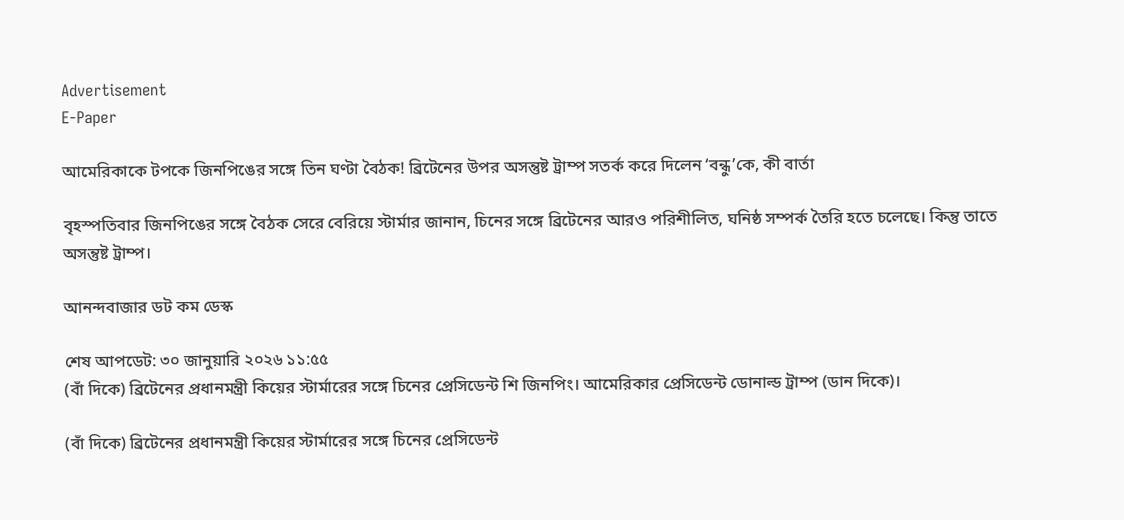Advertisement
E-Paper

আমেরিকাকে টপকে জিনপিঙের সঙ্গে তিন ঘণ্টা বৈঠক! ব্রিটেনের উপর অসন্তুষ্ট ট্রাম্প সতর্ক করে দিলেন ‘বন্ধু’কে, কী বার্তা

বৃহস্পতিবার জিনপিঙের সঙ্গে বৈঠক সেরে বেরিয়ে স্টার্মার জানান, চিনের সঙ্গে ব্রিটেনের আরও পরিশীলিত, ঘনিষ্ঠ সম্পর্ক তৈরি হতে চলেছে। কিন্তু তাতে অসন্তুষ্ট ট্রাম্প।

আনন্দবাজার ডট কম ডেস্ক

শেষ আপডেট: ৩০ জানুয়ারি ২০২৬ ১১:৫৫
(বাঁ দিকে) ব্রিটেনের প্রধানমন্ত্রী কিয়ের স্টার্মারের সঙ্গে চিনের প্রেসিডেন্ট শি জিনপিং। আমেরিকার প্রেসিডেন্ট ডোনাল্ড ট্রাম্প (ডান দিকে)।

(বাঁ দিকে) ব্রিটেনের প্রধানমন্ত্রী কিয়ের স্টার্মারের সঙ্গে চিনের প্রেসিডেন্ট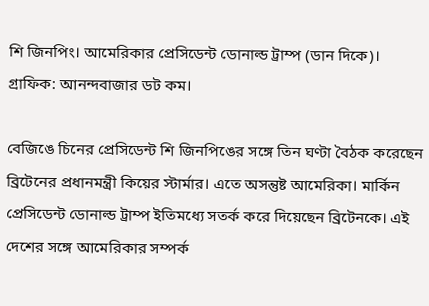শি জিনপিং। আমেরিকার প্রেসিডেন্ট ডোনাল্ড ট্রাম্প (ডান দিকে)। গ্রাফিক: আনন্দবাজার ডট কম।

বেজিঙে চিনের প্রেসিডেন্ট শি জিনপিঙের সঙ্গে তিন ঘণ্টা বৈঠক করেছেন ব্রিটেনের প্রধানমন্ত্রী কিয়ের স্টার্মার। এতে অসন্তুষ্ট আমেরিকা। মার্কিন প্রেসিডেন্ট ডোনাল্ড ট্রাম্প ইতিমধ্যে সতর্ক করে দিয়েছেন ব্রিটেনকে। এই দেশের সঙ্গে আমেরিকার সম্পর্ক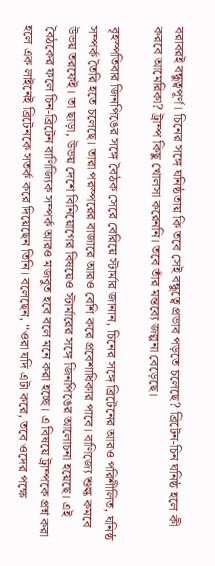বরাবরই বন্ধুত্বপূর্ণ। চিনের সঙ্গে ঘনিষ্ঠতায় কি তবে সেই বন্ধুত্বে প্রভাব পড়তে চলেছে? ব্রিটেন-চিন ঘনিষ্ঠ হলে কী করবে আমেরিকা? ট্রাম্প কিছু খোলসা করেননি। তবে তাঁর মন্তব্যে জল্পনা বেড়েছে।

বৃহস্পতিবার জিনপিঙের সঙ্গে বৈঠক সেরে বেরিয়ে স্টার্মার জানান, চিনের সঙ্গে ব্রিটেনের আরও পরিশীলিত, ঘনিষ্ঠ সম্পর্ক তৈরি হতে চলেছে। তারা পরস্পরের বাজারে আরও বেশি করে প্রবেশাধিকার পাবে। বাণিজ্যে শুল্ক কমবে উভয় তরফেই। তা ছাড়া, উভয় দেশে বিনিয়োগের বিষয়েও স্টার্মারের সঙ্গে জিনপিঙের আলোচনা হয়েছে। এই বৈঠকের ফলে চিন-ব্রিটেন বাণিজ্যিক সম্পর্ক আরও মজবুত হবে বলে মনে করা হচ্ছে। এ বিষয়ে ট্রাম্পকে প্রশ্ন করা হলে এক লাইনেই ব্রিটেনকে সতর্ক করে দিয়েছেন তিনি। বলেছেন, ‘‘ওরা যদি এটা করে, তবে ওদের পক্ষে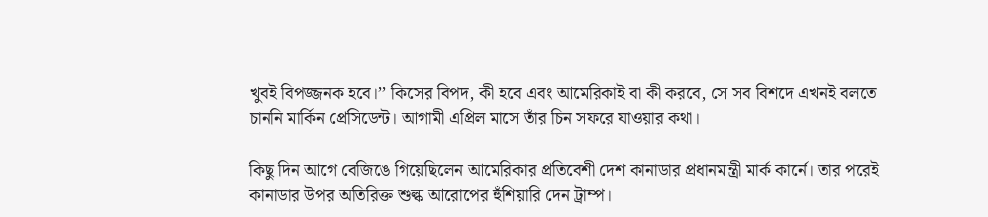খুবই বিপজ্জনক হবে।’’ কিসের বিপদ, কী হবে এবং আমেরিকাই বা কী করবে, সে সব বিশদে এখনই বলতে চাননি মার্কিন প্রেসিডেন্ট। আগামী এপ্রিল মাসে তাঁর চিন সফরে যাওয়ার কথা।

কিছু দিন আগে বেজিঙে গিয়েছিলেন আমেরিকার প্রতিবেশী দেশ কানাডার প্রধানমন্ত্রী মার্ক কার্নে। তার পরেই কানাডার উপর অতিরিক্ত শুল্ক আরোপের হুঁশিয়ারি দেন ট্রাম্প।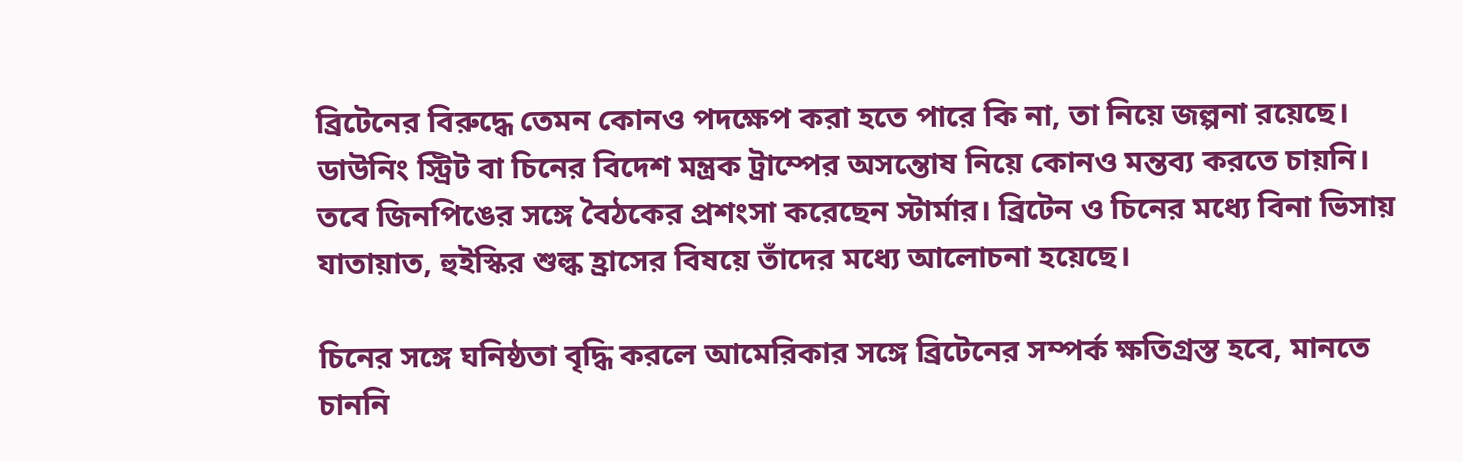ব্রিটেনের বিরুদ্ধে তেমন কোনও পদক্ষেপ করা হতে পারে কি না, তা নিয়ে জল্পনা রয়েছে। ডাউনিং স্ট্রিট বা চিনের বিদেশ মন্ত্রক ট্রাম্পের অসন্তোষ নিয়ে কোনও মন্তব্য করতে চায়নি। তবে জিনপিঙের সঙ্গে বৈঠকের প্রশংসা করেছেন স্টার্মার। ব্রিটেন ও চিনের মধ্যে বিনা ভিসায় যাতায়াত, হুইস্কির শুল্ক হ্রাসের বিষয়ে তাঁদের মধ্যে আলোচনা হয়েছে।

চিনের সঙ্গে ঘনিষ্ঠতা বৃদ্ধি করলে আমেরিকার সঙ্গে ব্রিটেনের সম্পর্ক ক্ষতিগ্রস্ত হবে, মানতে চাননি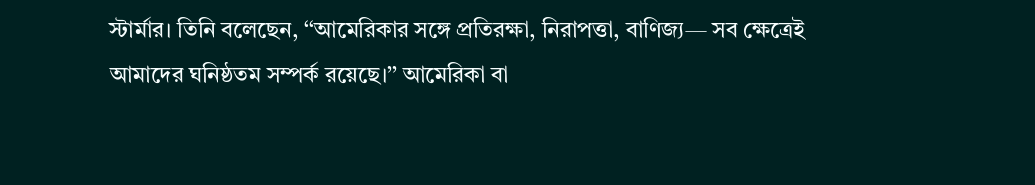স্টার্মার। তিনি বলেছেন, ‘‘আমেরিকার সঙ্গে প্রতিরক্ষা, নিরাপত্তা, বাণিজ্য— সব ক্ষেত্রেই আমাদের ঘনিষ্ঠতম সম্পর্ক রয়েছে।’’ আমেরিকা বা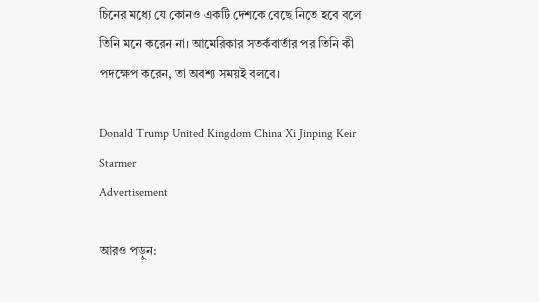চিনের মধ্যে যে কোনও একটি দেশকে বেছে নিতে হবে বলে তিনি মনে করেন না। আমেরিকার সতর্কবার্তার পর তিনি কী পদক্ষেপ করেন, তা অবশ্য সময়ই বলবে।

Donald Trump United Kingdom China Xi Jinping Keir Starmer
Advertisement

আরও পড়ুন: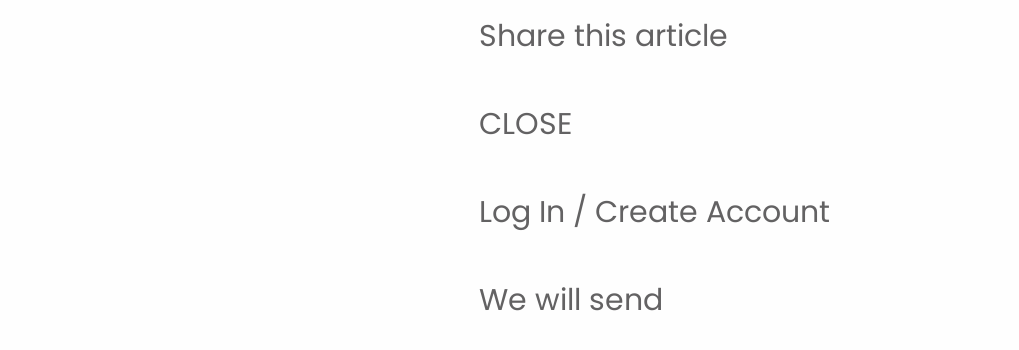Share this article

CLOSE

Log In / Create Account

We will send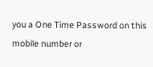you a One Time Password on this mobile number or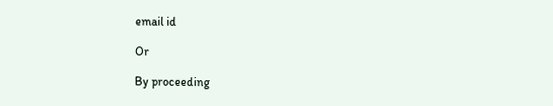email id

Or

By proceeding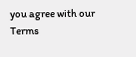you agree with our Terms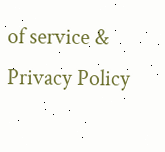of service & Privacy Policy